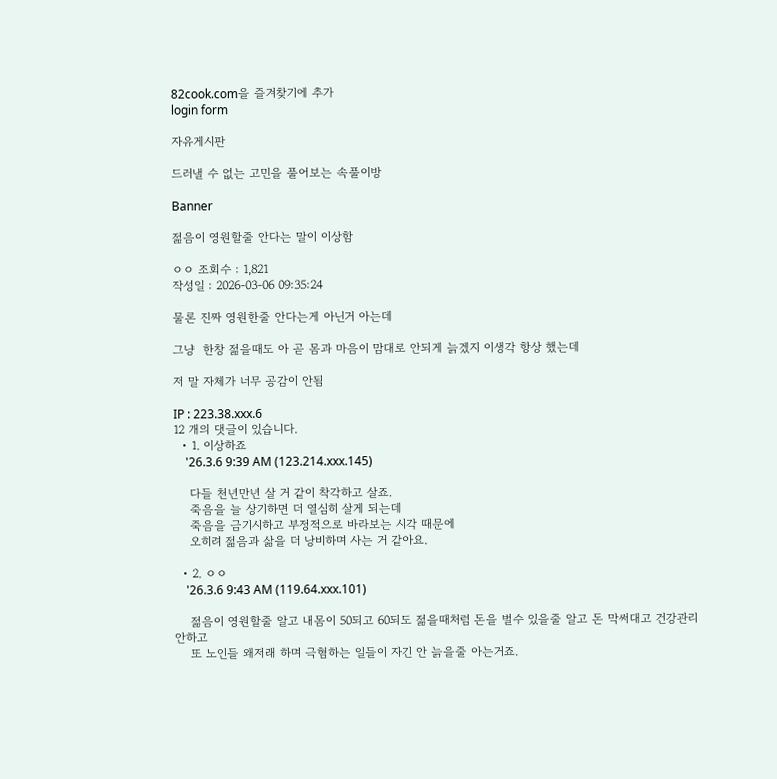82cook.com을 즐겨찾기에 추가
login form

자유게시판

드러낼 수 없는 고민을 풀어보는 속풀이방

Banner

젊음이 영원할줄 안다는 말이 이상함

ㅇㅇ 조회수 : 1,821
작성일 : 2026-03-06 09:35:24

물론 진짜 영원한줄 안다는게 아닌거 아는데

그냥  한창 젊을때도 아 곧 몸과 마음이 맘대로 안되게 늙겠지 이생각 항상 했는데

저 말 자체가 너무 공감이 안됨

IP : 223.38.xxx.6
12 개의 댓글이 있습니다.
  • 1. 이상하죠
    '26.3.6 9:39 AM (123.214.xxx.145)

    다들 천년만년 살 거 같이 착각하고 살죠.
    죽음을 늘 상기하면 더 열심히 살게 되는데
    죽음을 금기시하고 부정적으로 바라보는 시각 때문에
    오히려 젊음과 삶을 더 낭비하며 사는 거 같아요.

  • 2. ㅇㅇ
    '26.3.6 9:43 AM (119.64.xxx.101)

    젊음이 영원할줄 알고 내몸이 50되고 60되도 젊을때처럼 돈을 벌수 있을줄 알고 돈 막써대고 건강관리 안하고
    또 노인들 왜저래 하며 극혐하는 일들이 자긴 안 늙을줄 아는거죠.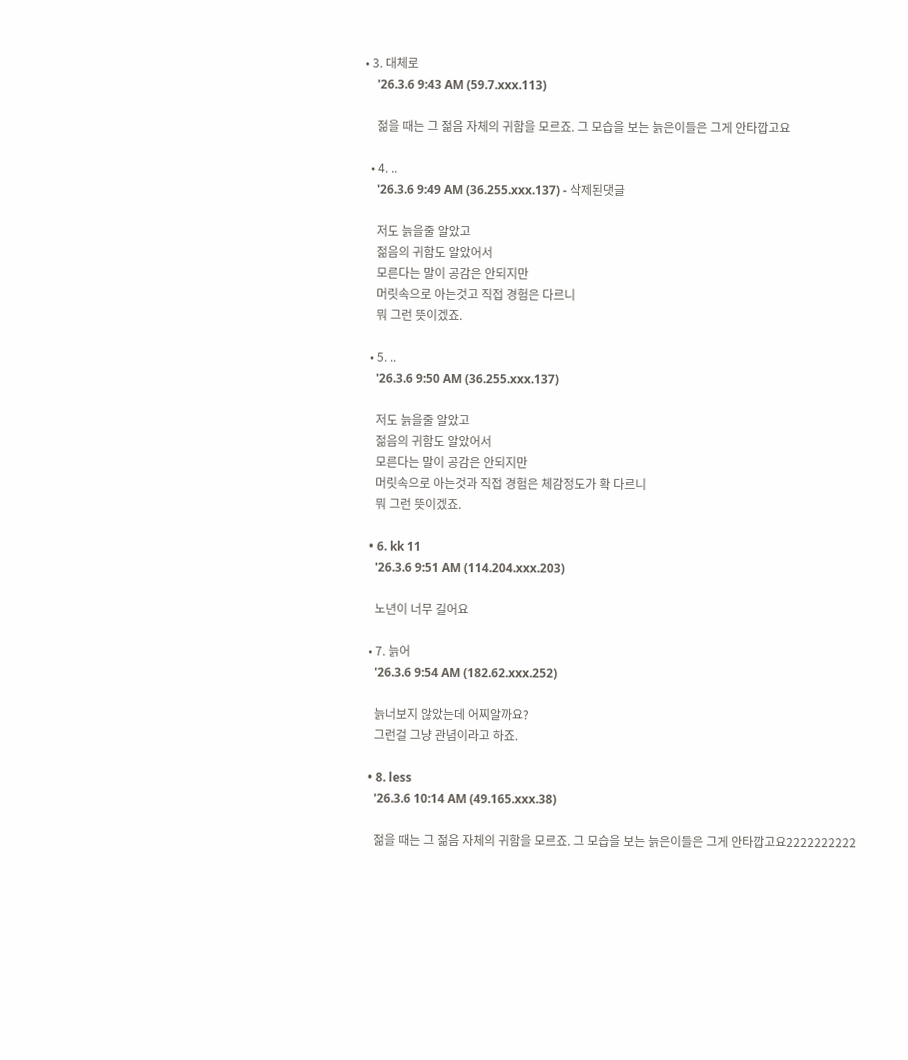• 3. 대체로
    '26.3.6 9:43 AM (59.7.xxx.113)

    젊을 때는 그 젊음 자체의 귀함을 모르죠. 그 모습을 보는 늙은이들은 그게 안타깝고요

  • 4. ..
    '26.3.6 9:49 AM (36.255.xxx.137) - 삭제된댓글

    저도 늙을줄 알았고
    젊음의 귀함도 알았어서
    모른다는 말이 공감은 안되지만
    머릿속으로 아는것고 직접 경험은 다르니
    뭐 그런 뜻이겠죠.

  • 5. ..
    '26.3.6 9:50 AM (36.255.xxx.137)

    저도 늙을줄 알았고
    젊음의 귀함도 알았어서
    모른다는 말이 공감은 안되지만
    머릿속으로 아는것과 직접 경험은 체감정도가 확 다르니
    뭐 그런 뜻이겠죠.

  • 6. kk 11
    '26.3.6 9:51 AM (114.204.xxx.203)

    노년이 너무 길어요

  • 7. 늙어
    '26.3.6 9:54 AM (182.62.xxx.252)

    늙너보지 않았는데 어찌알까요?
    그런걸 그냥 관념이라고 하죠.

  • 8. less
    '26.3.6 10:14 AM (49.165.xxx.38)

    젊을 때는 그 젊음 자체의 귀함을 모르죠. 그 모습을 보는 늙은이들은 그게 안타깝고요2222222222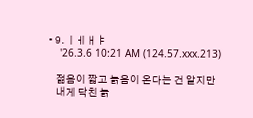• 9. ㅣㅔㅐㅑ
    '26.3.6 10:21 AM (124.57.xxx.213)

    젊음이 짧고 늙음이 온다는 건 알지만
    내게 닥친 늙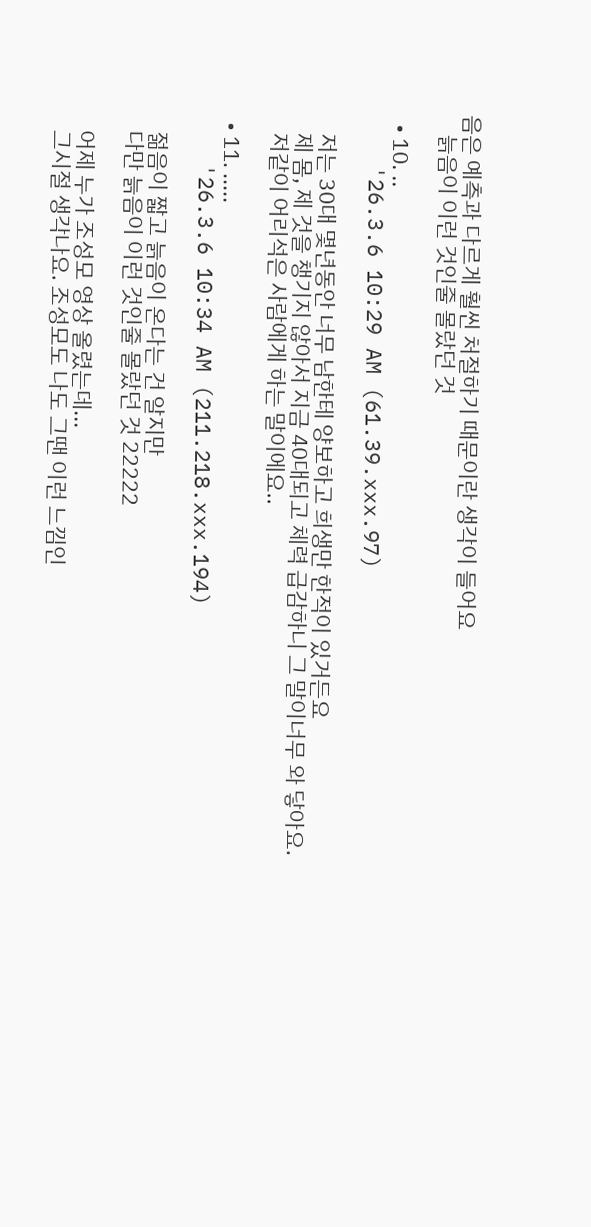음은 예측과 다르게 훨씬 처절하기 때문이란 생각이 들어요
    늙음이 이런 것인줄 몰랐던 것

  • 10. ..
    '26.3.6 10:29 AM (61.39.xxx.97)

    저는 30대 몇년동안 너무 남한테 양보하고 희생만 한적이 있거든요
    제 몸, 제 것을 챙기지 않아서 지금 40대되고 체력 급감하니 그 말이너무 와 닿아요.
    저같이 어리석은 사람에게 하는 말이에요..

  • 11. .....
    '26.3.6 10:34 AM (211.218.xxx.194)

    젊음이 짧고 늙음이 온다는 건 알지만
    다만 늙음이 이런 것인줄 몰랐던 것 22222

    어제 누가 조성모 영상 올렸는데...
    그시절 생각나요. 조성모도 나도 그땐 이런 느낌인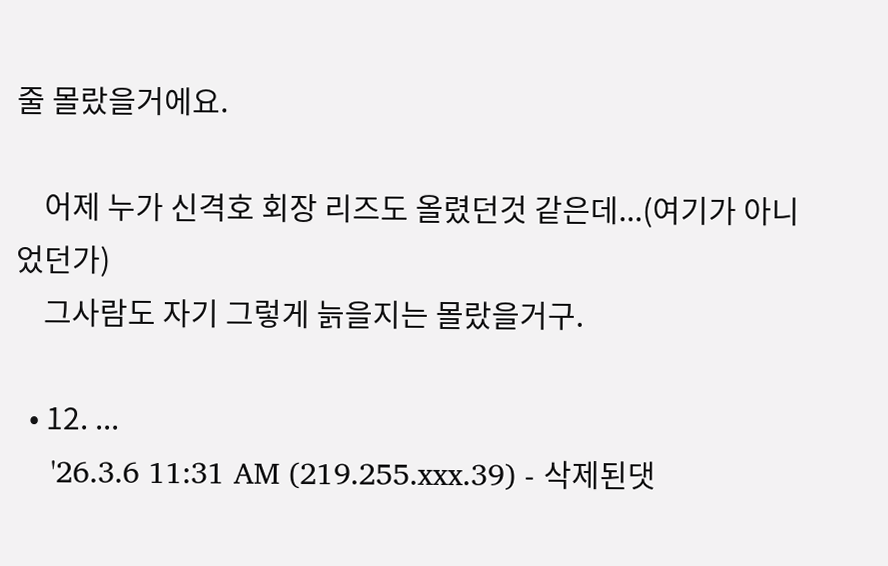줄 몰랐을거에요.

    어제 누가 신격호 회장 리즈도 올렸던것 같은데...(여기가 아니었던가)
    그사람도 자기 그렇게 늙을지는 몰랐을거구.

  • 12. ...
    '26.3.6 11:31 AM (219.255.xxx.39) - 삭제된댓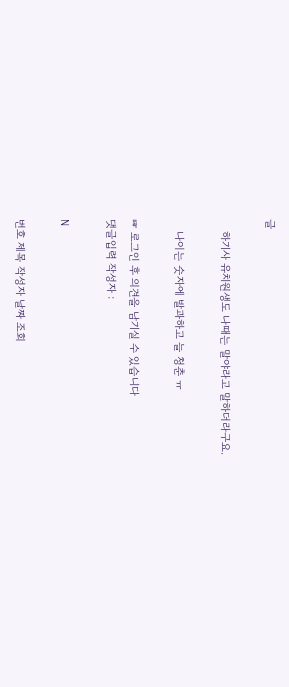글

    하기사 유치원생도 나때는 말야라고 말하더라구요.

    나이는 숫자에 발과하고 늘 청춘 ㅠ

☞ 로그인 후 의견을 남기실 수 있습니다
댓글입력 작성자 :

N

번호 제목 작성자 날짜 조회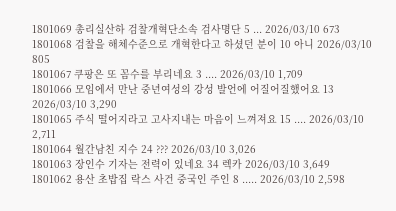1801069 총리실산하 검찰개혁단소속 검사명단 5 ... 2026/03/10 673
1801068 검찰을 해체수준으로 개혁한다고 하셨던 분이 10 아니 2026/03/10 805
1801067 쿠팡은 또 꼼수를 부리네요 3 .... 2026/03/10 1,709
1801066 모임에서 만난 중년여성의 강성 발언에 어질어질했어요 13 2026/03/10 3,290
1801065 주식 떨어지라고 고사지내는 마음이 느껴져요 15 .... 2026/03/10 2,711
1801064 월간남친 지수 24 ??? 2026/03/10 3,026
1801063 장인수 기자는 전력이 있네요 34 렉카 2026/03/10 3,649
1801062 용산 초밥집 락스 사건 중국인 주인 8 ..... 2026/03/10 2,598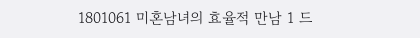1801061 미혼남녀의 효율적 만남 1 드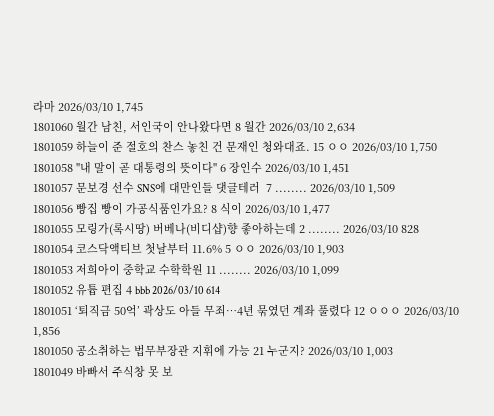라마 2026/03/10 1,745
1801060 월간 남친, 서인국이 안나왔다면 8 월간 2026/03/10 2,634
1801059 하늘이 준 절호의 찬스 놓친 건 문재인 청와대죠. 15 ㅇㅇ 2026/03/10 1,750
1801058 "내 말이 곧 대통령의 뜻이다" 6 장인수 2026/03/10 1,451
1801057 문보경 선수 SNS에 대만인들 댓글테러  7 ........ 2026/03/10 1,509
1801056 빵집 빵이 가공식품인가요? 8 식이 2026/03/10 1,477
1801055 모링가(록시땅) 버베나(비디샵)향 좋아하는데 2 ........ 2026/03/10 828
1801054 코스닥액티브 첫날부터 11.6% 5 ㅇㅇ 2026/03/10 1,903
1801053 저희아이 중학교 수학학원 11 ........ 2026/03/10 1,099
1801052 유튭 편집 4 bbb 2026/03/10 614
1801051 ‘퇴직금 50억’ 곽상도 아들 무죄…4년 묶였던 계좌 풀렸다 12 ㅇㅇㅇ 2026/03/10 1,856
1801050 공소취하는 법무부장관 지휘에 가능 21 누군지? 2026/03/10 1,003
1801049 바빠서 주식창 못 보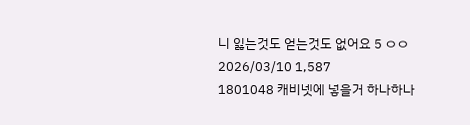니 잃는것도 얻는것도 없어요 5 ㅇㅇ 2026/03/10 1,587
1801048 캐비넷에 넣을거 하나하나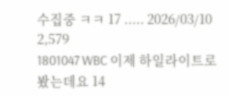수집중 ㅋㅋ 17 ..... 2026/03/10 2,579
1801047 WBC 이제 하일라이트로 봤는데요 14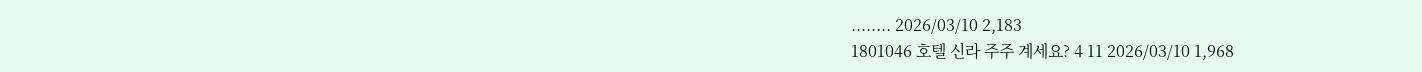........ 2026/03/10 2,183
1801046 호텔 신라 주주 계세요? 4 11 2026/03/10 1,968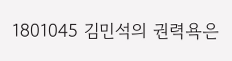1801045 김민석의 권력욕은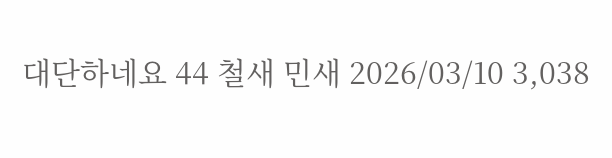대단하네요 44 철새 민새 2026/03/10 3,038